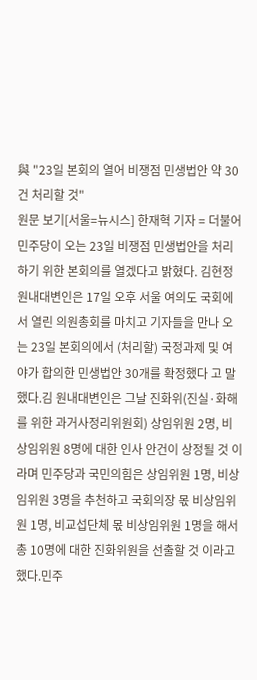與 "23일 본회의 열어 비쟁점 민생법안 약 30건 처리할 것"
원문 보기[서울=뉴시스] 한재혁 기자 = 더불어민주당이 오는 23일 비쟁점 민생법안을 처리하기 위한 본회의를 열겠다고 밝혔다. 김현정 원내대변인은 17일 오후 서울 여의도 국회에서 열린 의원총회를 마치고 기자들을 만나 오는 23일 본회의에서 (처리할) 국정과제 및 여야가 합의한 민생법안 30개를 확정했다 고 말했다.김 원내대변인은 그날 진화위(진실·화해를 위한 과거사정리위원회) 상임위원 2명, 비상임위원 8명에 대한 인사 안건이 상정될 것 이라며 민주당과 국민의힘은 상임위원 1명, 비상임위원 3명을 추천하고 국회의장 몫 비상임위원 1명, 비교섭단체 몫 비상임위원 1명을 해서 총 10명에 대한 진화위원을 선출할 것 이라고 했다.민주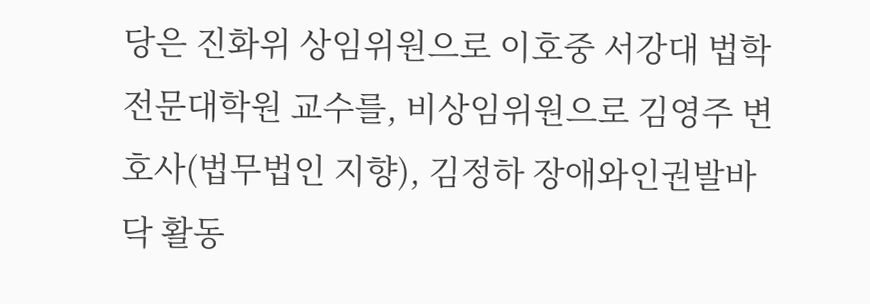당은 진화위 상임위원으로 이호중 서강대 법학전문대학원 교수를, 비상임위원으로 김영주 변호사(법무법인 지향), 김정하 장애와인권발바닥 활동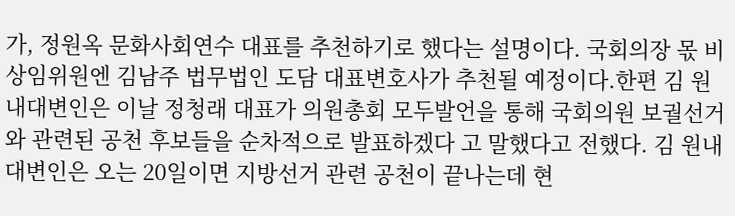가, 정원옥 문화사회연수 대표를 추천하기로 했다는 설명이다. 국회의장 몫 비상임위원엔 김남주 법무법인 도담 대표변호사가 추천될 예정이다.한편 김 원내대변인은 이날 정청래 대표가 의원총회 모두발언을 통해 국회의원 보궐선거와 관련된 공천 후보들을 순차적으로 발표하겠다 고 말했다고 전했다. 김 원내대변인은 오는 20일이면 지방선거 관련 공천이 끝나는데 현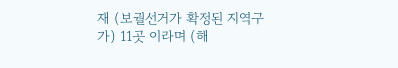재 (보궐선거가 확정된 지역구가) 11곳 이라며 (해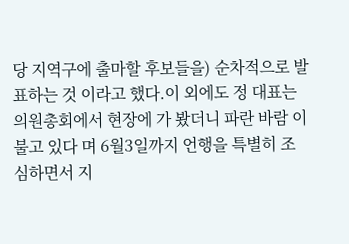당 지역구에 출마할 후보들을) 순차적으로 발표하는 것 이라고 했다.이 외에도 정 대표는 의원총회에서 현장에 가 봤더니 파란 바람 이 불고 있다 며 6월3일까지 언행을 특별히 조심하면서 지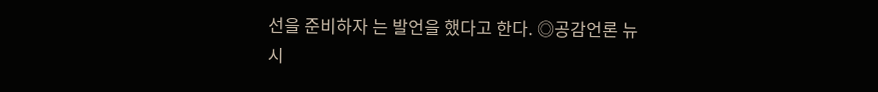선을 준비하자 는 발언을 했다고 한다. ◎공감언론 뉴시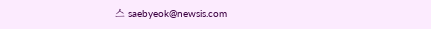스 saebyeok@newsis.com